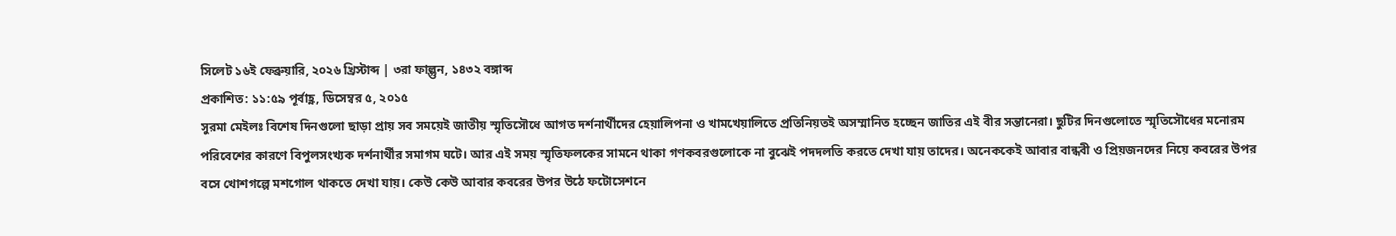সিলেট ১৬ই ফেব্রুয়ারি, ২০২৬ খ্রিস্টাব্দ | ৩রা ফাল্গুন, ১৪৩২ বঙ্গাব্দ
প্রকাশিত: ১১:৫৯ পূর্বাহ্ণ, ডিসেম্বর ৫, ২০১৫
সুরমা মেইলঃ বিশেষ দিনগুলো ছাড়া প্রায় সব সময়েই জাতীয় স্মৃতিসৌধে আগত দর্শনার্থীদের হেয়ালিপনা ও খামখেয়ালিতে প্রতিনিয়তই অসম্মানিত হচ্ছেন জাতির এই বীর সন্তানেরা। ছুটির দিনগুলোতে স্মৃতিসৌধের মনোরম পরিবেশের কারণে বিপুলসংখ্যক দর্শনার্থীর সমাগম ঘটে। আর এই সময় স্মৃতিফলকের সামনে থাকা গণকবরগুলোকে না বুঝেই পদদলতি করতে দেখা যায় তাদের। অনেককেই আবার বান্ধবী ও প্রিয়জনদের নিয়ে কবরের উপর বসে খোশগল্পে মশগোল থাকতে দেখা যায়। কেউ কেউ আবার কবরের উপর উঠে ফটোসেশনে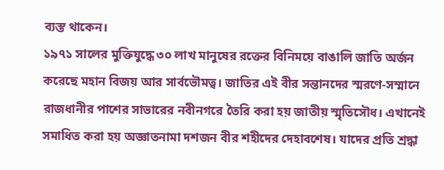ব্যস্ত থাকেন।
১৯৭১ সালের মুক্তিযুদ্ধে ৩০ লাখ মানুষের রক্তের বিনিময়ে বাঙালি জাতি অর্জন করেছে মহান বিজয় আর সার্বভৌমত্ব। জাতির এই বীর সন্তানদের স্মরণে-সম্মানে রাজধানীর পাশের সাভারের নবীনগরে তৈরি করা হয় জাতীয় স্মৃতিসৌধ। এখানেই সমাধিত করা হয় অজ্ঞাতনামা দশজন বীর শহীদের দেহাবশেষ। যাদের প্রতি শ্রদ্ধা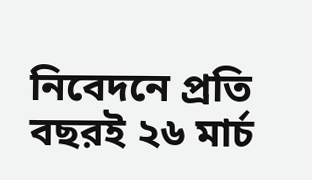নিবেদনে প্রতি বছরই ২৬ মার্চ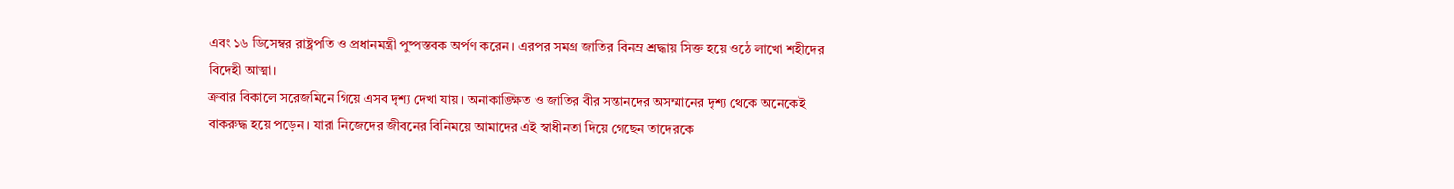এবং ১৬ ডিসেম্বর রাষ্ট্রপতি ও প্রধানমন্ত্রী পুষ্পস্তবক অর্পণ করেন। এরপর সমগ্র জাতির বিনম্র শ্রদ্ধায় সিক্ত হয়ে ওঠে লাখো শহীদের বিদেহী আত্মা।
ক্রবার বিকালে সরেজমিনে গিয়ে এসব দৃশ্য দেখা যায়। অনাকাঙ্ক্ষিত ও জাতির বীর সন্তানদের অসম্মানের দৃশ্য থেকে অনেকেই বাকরুদ্ধ হয়ে পড়েন। যারা নিজেদের জীবনের বিনিময়ে আমাদের এই স্বাধীনতা দিয়ে গেছেন তাদেরকে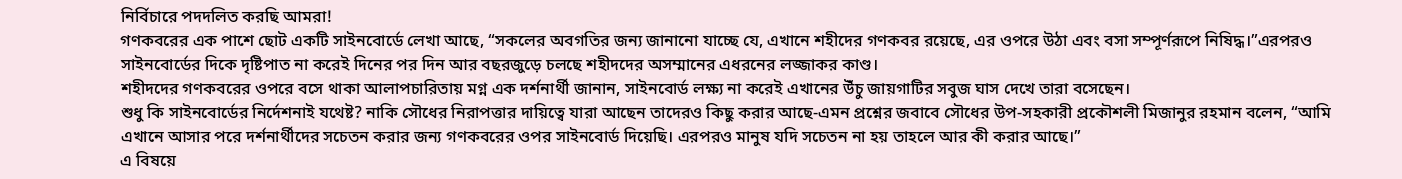নির্বিচারে পদদলিত করছি আমরা!
গণকবরের এক পাশে ছোট একটি সাইনবোর্ডে লেখা আছে, “সকলের অবগতির জন্য জানানো যাচ্ছে যে, এখানে শহীদের গণকবর রয়েছে, এর ওপরে উঠা এবং বসা সম্পূর্ণরূপে নিষিদ্ধ।”এরপরও সাইনবোর্ডের দিকে দৃষ্টিপাত না করেই দিনের পর দিন আর বছরজুড়ে চলছে শহীদদের অসম্মানের এধরনের লজ্জাকর কাণ্ড।
শহীদদের গণকবরের ওপরে বসে থাকা আলাপচারিতায় মগ্ন এক দর্শনার্থী জানান, সাইনবোর্ড লক্ষ্য না করেই এখানের উঁচু জায়গাটির সবুজ ঘাস দেখে তারা বসেছেন।
শুধু কি সাইনবোর্ডের নির্দেশনাই যথেষ্ট? নাকি সৌধের নিরাপত্তার দায়িত্বে যারা আছেন তাদেরও কিছু করার আছে-এমন প্রশ্নের জবাবে সৌধের উপ-সহকারী প্রকৌশলী মিজানুর রহমান বলেন, “আমি এখানে আসার পরে দর্শনার্থীদের সচেতন করার জন্য গণকবরের ওপর সাইনবোর্ড দিয়েছি। এরপরও মানুষ যদি সচেতন না হয় তাহলে আর কী করার আছে।”
এ বিষয়ে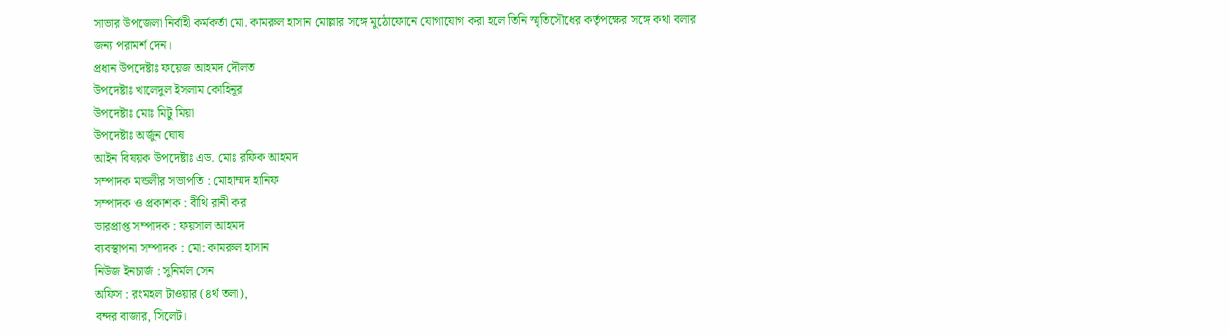সাভার উপজেলা নির্বাহী কর্মকর্তা মো. কামরুল হাসান মোল্লার সঙ্গে মুঠোফোনে যোগাযোগ করা হলে তিনি স্মৃতিসৌধের কর্তৃপক্ষের সঙ্গে কথা বলার জন্য পরামর্শ দেন।
প্রধান উপদেষ্টাঃ ফয়েজ আহমদ দৌলত
উপদেষ্টাঃ খালেদুল ইসলাম কোহিনূর
উপদেষ্টাঃ মোঃ মিটু মিয়া
উপদেষ্টাঃ অর্জুন ঘোষ
আইন বিষয়ক উপদেষ্টাঃ এড. মোঃ রফিক আহমদ
সম্পাদক মন্ডলীর সভাপতি : মোহাম্মদ হানিফ
সম্পাদক ও প্রকাশক : বীথি রানী কর
ভারপ্রাপ্ত সম্পাদক : ফয়সাল আহমদ
ব্যবস্থাপনা সম্পাদক : মো: কামরুল হাসান
নিউজ ইনচার্জ : সুনির্মল সেন
অফিস : রংমহল টাওয়ার (৪র্থ তলা),
বন্দর বাজার, সিলেট।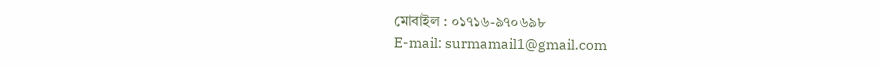মোবাইল : ০১৭১৬-৯৭০৬৯৮
E-mail: surmamail1@gmail.com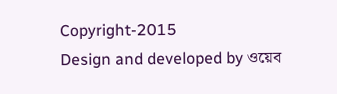Copyright-2015
Design and developed by ওয়েব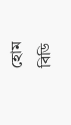হোম বিডি